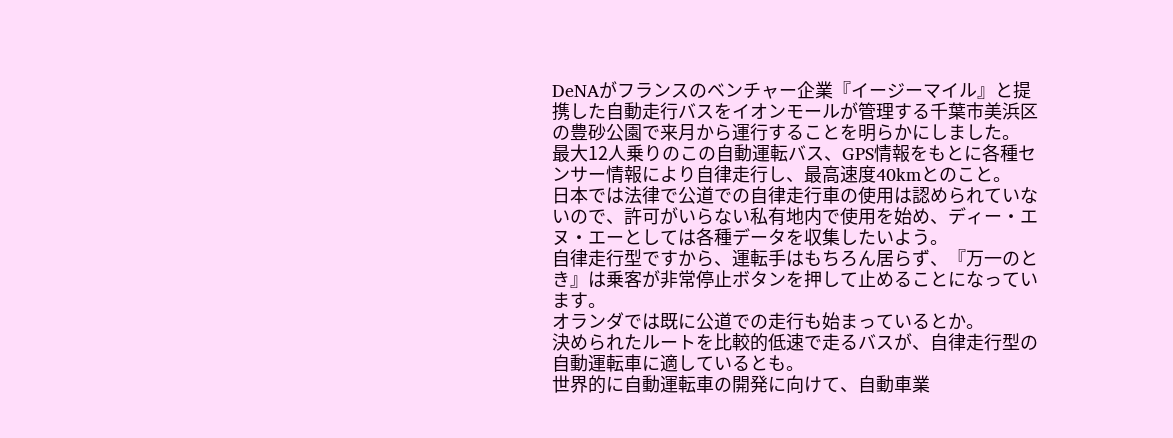DeNAがフランスのベンチャー企業『イージーマイル』と提携した自動走行バスをイオンモールが管理する千葉市美浜区の豊砂公園で来月から運行することを明らかにしました。
最大12人乗りのこの自動運転バス、GPS情報をもとに各種センサー情報により自律走行し、最高速度40kmとのこと。
日本では法律で公道での自律走行車の使用は認められていないので、許可がいらない私有地内で使用を始め、ディー・エヌ・エーとしては各種データを収集したいよう。
自律走行型ですから、運転手はもちろん居らず、『万一のとき』は乗客が非常停止ボタンを押して止めることになっています。
オランダでは既に公道での走行も始まっているとか。
決められたルートを比較的低速で走るバスが、自律走行型の自動運転車に適しているとも。
世界的に自動運転車の開発に向けて、自動車業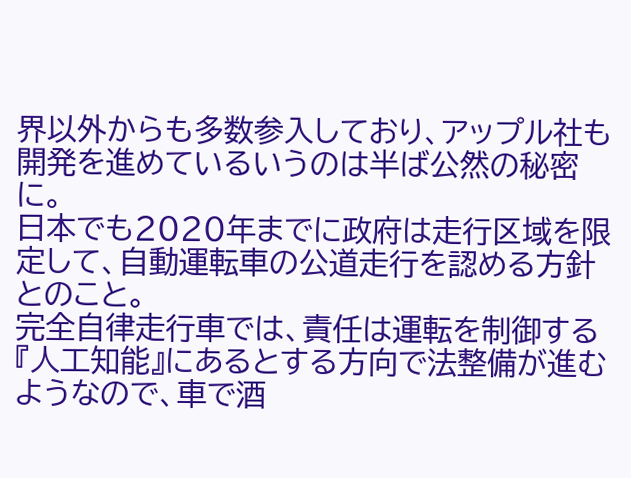界以外からも多数参入しており、アップル社も開発を進めているいうのは半ば公然の秘密に。
日本でも2020年までに政府は走行区域を限定して、自動運転車の公道走行を認める方針とのこと。
完全自律走行車では、責任は運転を制御する『人工知能』にあるとする方向で法整備が進むようなので、車で酒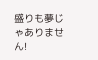盛りも夢じゃありません!